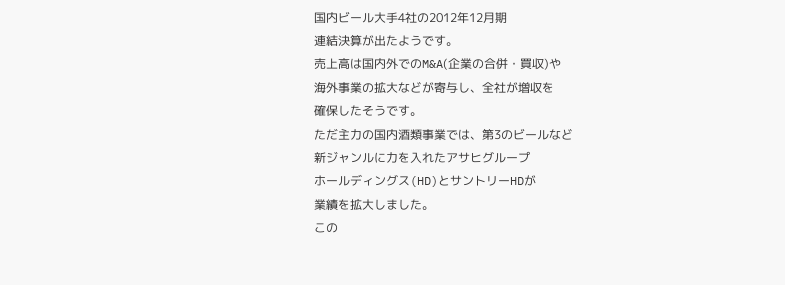国内ビール大手4社の2012年12月期
連結決算が出たようです。
売上高は国内外でのM&A(企業の合併・買収)や
海外事業の拡大などが寄与し、全社が増収を
確保したそうです。
ただ主力の国内酒類事業では、第3のビールなど
新ジャンルに力を入れたアサヒグループ
ホールディングス(HD)とサントリーHDが
業績を拡大しました。
この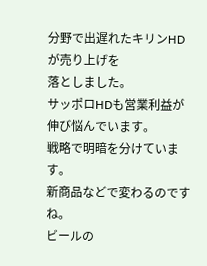分野で出遅れたキリンHDが売り上げを
落としました。
サッポロHDも営業利益が伸び悩んでいます。
戦略で明暗を分けています。
新商品などで変わるのですね。
ビールの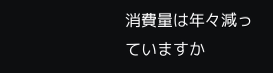消費量は年々減っていますか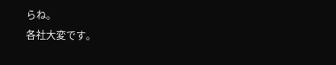らね。
各社大変です。